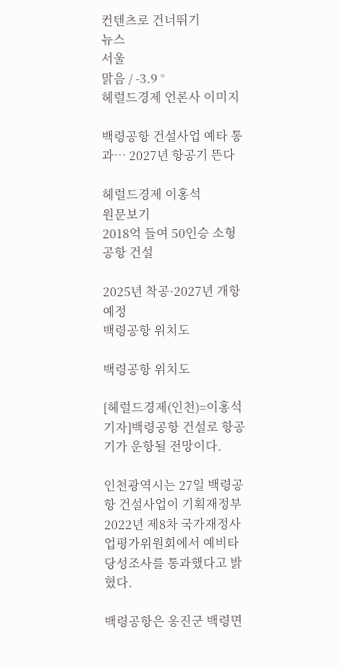컨텐츠로 건너뛰기
뉴스
서울
맑음 / -3.9 °
헤럴드경제 언론사 이미지

백령공항 건설사업 예타 통과… 2027년 항공기 뜬다

헤럴드경제 이홍석
원문보기
2018억 들여 50인승 소형공항 건설

2025년 착공·2027년 개항 예정
백령공항 위치도

백령공항 위치도

[헤럴드경제(인천)=이홍석 기자]백령공항 건설로 항공기가 운항될 전망이다.

인천광역시는 27일 백령공항 건설사업이 기획재정부 2022년 제8차 국가재정사업평가위원회에서 예비타당성조사를 통과했다고 밝혔다.

백령공항은 옹진군 백령면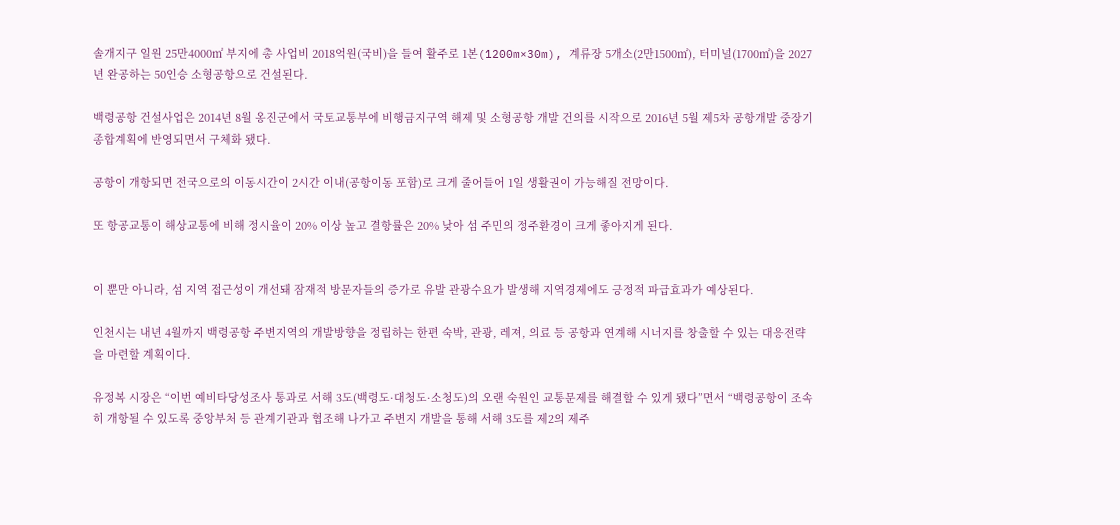솔개지구 일원 25만4000㎡ 부지에 총 사업비 2018억원(국비)을 들여 활주로 1본(1200m×30m), 계류장 5개소(2만1500㎡), 터미널(1700㎡)을 2027년 완공하는 50인승 소형공항으로 건설된다.

백령공항 건설사업은 2014년 8월 옹진군에서 국토교통부에 비행금지구역 해제 및 소형공항 개발 건의를 시작으로 2016년 5월 제5차 공항개발 중장기종합계획에 반영되면서 구체화 됐다.

공항이 개항되면 전국으로의 이동시간이 2시간 이내(공항이동 포함)로 크게 줄어들어 1일 생활권이 가능해질 전망이다.

또 항공교통이 해상교통에 비해 정시율이 20% 이상 높고 결항률은 20% 낮아 섬 주민의 정주환경이 크게 좋아지게 된다.


이 뿐만 아니라, 섬 지역 접근성이 개선돼 잠재적 방문자들의 증가로 유발 관광수요가 발생해 지역경제에도 긍정적 파급효과가 예상된다.

인천시는 내년 4월까지 백령공항 주변지역의 개발방향을 정립하는 한편 숙박, 관광, 레져, 의료 등 공항과 연계해 시너지를 창출할 수 있는 대응전략을 마련할 계획이다.

유정복 시장은 “이번 예비타당성조사 통과로 서해 3도(백령도·대청도·소청도)의 오랜 숙원인 교통문제를 해결할 수 있게 됐다”면서 “백령공항이 조속히 개항될 수 있도록 중앙부처 등 관계기관과 협조해 나가고 주변지 개발을 통해 서해 3도를 제2의 제주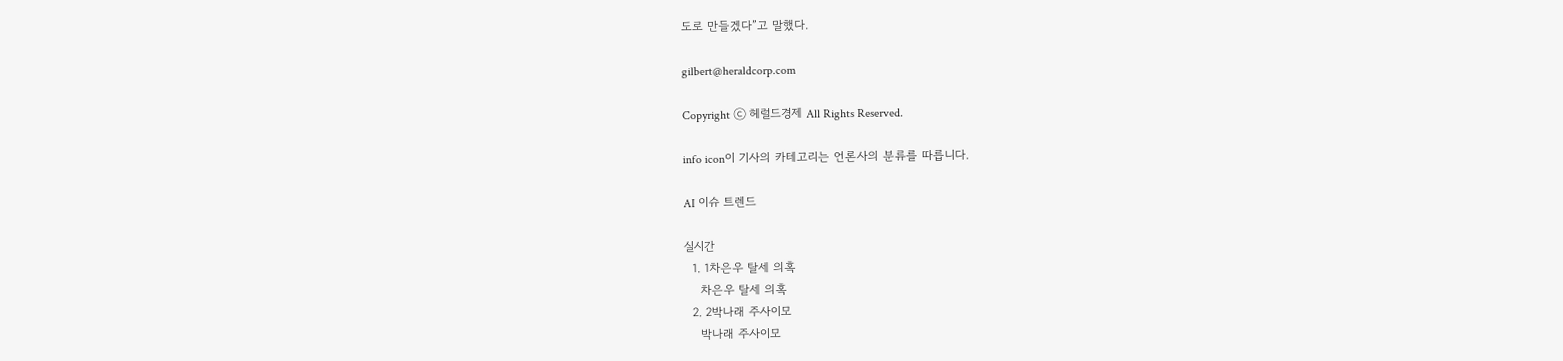도로 만들겠다”고 말했다.

gilbert@heraldcorp.com

Copyright ⓒ 헤럴드경제 All Rights Reserved.

info icon이 기사의 카테고리는 언론사의 분류를 따릅니다.

AI 이슈 트렌드

실시간
  1. 1차은우 탈세 의혹
    차은우 탈세 의혹
  2. 2박나래 주사이모
    박나래 주사이모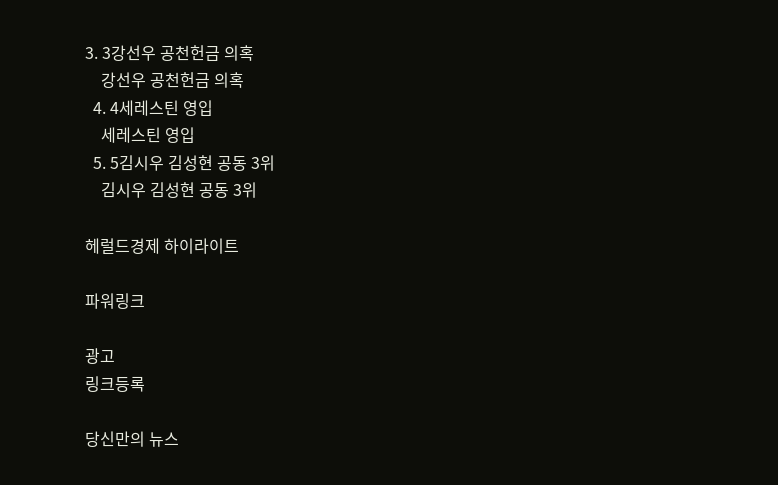3. 3강선우 공천헌금 의혹
    강선우 공천헌금 의혹
  4. 4세레스틴 영입
    세레스틴 영입
  5. 5김시우 김성현 공동 3위
    김시우 김성현 공동 3위

헤럴드경제 하이라이트

파워링크

광고
링크등록

당신만의 뉴스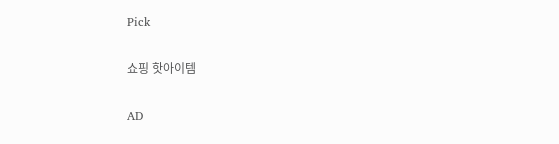Pick

쇼핑 핫아이템

AD